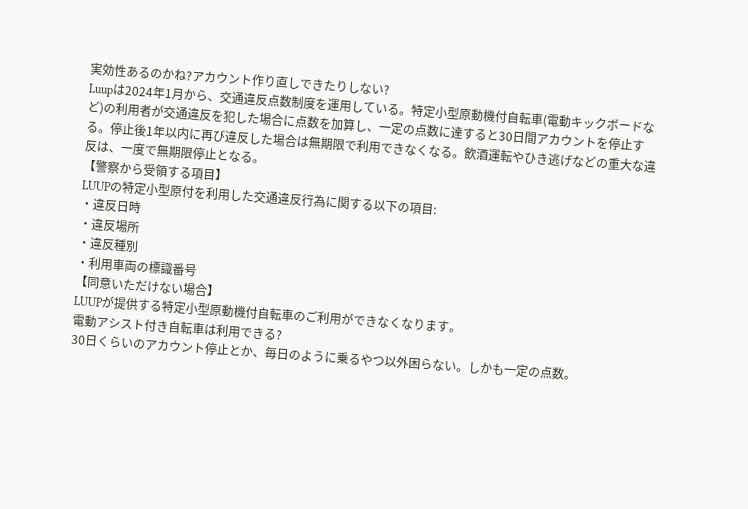実効性あるのかね?アカウント作り直しできたりしない?
Luupは2024年1月から、交通違反点数制度を運用している。特定小型原動機付自転車(電動キックボードなど)の利用者が交通違反を犯した場合に点数を加算し、一定の点数に達すると30日間アカウントを停止する。停止後1年以内に再び違反した場合は無期限で利用できなくなる。飲酒運転やひき逃げなどの重大な違反は、一度で無期限停止となる。
【警察から受領する項目】
LUUPの特定小型原付を利用した交通違反行為に関する以下の項目:
・違反日時
・違反場所
・違反種別
・利用車両の標識番号
【同意いただけない場合】
LUUPが提供する特定小型原動機付自転車のご利用ができなくなります。
電動アシスト付き自転車は利用できる?
30日くらいのアカウント停止とか、毎日のように乗るやつ以外困らない。しかも一定の点数。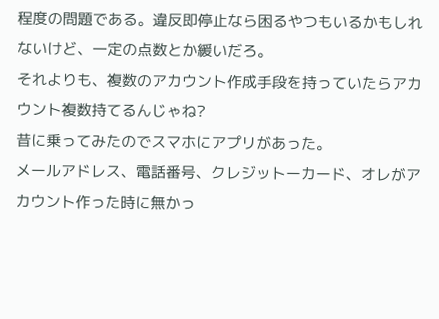程度の問題である。違反即停止なら困るやつもいるかもしれないけど、一定の点数とか緩いだろ。
それよりも、複数のアカウント作成手段を持っていたらアカウント複数持てるんじゃね?
昔に乗ってみたのでスマホにアプリがあった。
メールアドレス、電話番号、クレジットーカード、オレがアカウント作った時に無かっ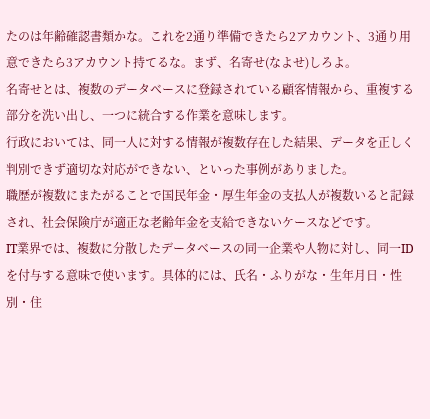たのは年齢確認書類かな。これを2通り準備できたら2アカウント、3通り用意できたら3アカウント持てるな。まず、名寄せ(なよせ)しろよ。
名寄せとは、複数のデータベースに登録されている顧客情報から、重複する部分を洗い出し、一つに統合する作業を意味します。
行政においては、同一人に対する情報が複数存在した結果、データを正しく判別できず適切な対応ができない、といった事例がありました。
職歴が複数にまたがることで国民年金・厚生年金の支払人が複数いると記録され、社会保険庁が適正な老齢年金を支給できないケースなどです。
IT業界では、複数に分散したデータベースの同一企業や人物に対し、同一IDを付与する意味で使います。具体的には、氏名・ふりがな・生年月日・性別・住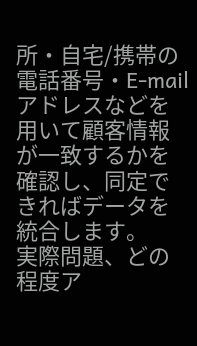所・自宅/携帯の電話番号・E-mailアドレスなどを用いて顧客情報が一致するかを確認し、同定できればデータを統合します。
実際問題、どの程度ア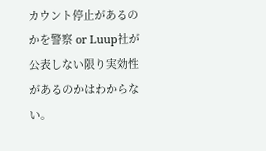カウント停止があるのかを警察 or Luup社が公表しない限り実効性があるのかはわからない。